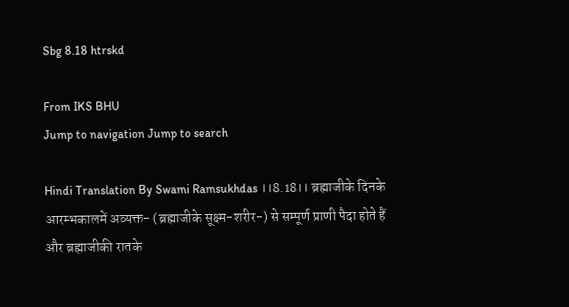Sbg 8.18 htrskd

From IKS BHU
Jump to navigation Jump to search

Hindi Translation By Swami Ramsukhdas ।।8.18।। ब्रह्माजीके दिनके आरम्भकालमें अव्यक्त- (ब्रह्माजीके सूक्ष्म-शरीर-) से सम्पूर्ण प्राणी पैदा होते हैं और ब्रह्माजीकी रातके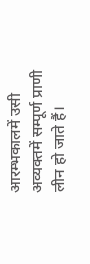आरम्भकालमें उसी अव्यक्तमें सम्पूर्ण प्राणी लीन हो जाते हैं।